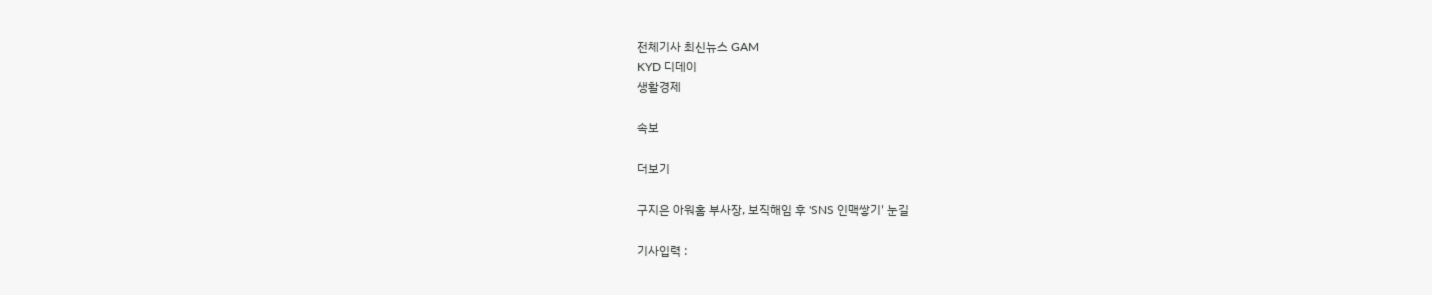전체기사 최신뉴스 GAM
KYD 디데이
생활경제

속보

더보기

구지은 아워홈 부사장, 보직해임 후 'SNS 인맥쌓기' 눈길

기사입력 :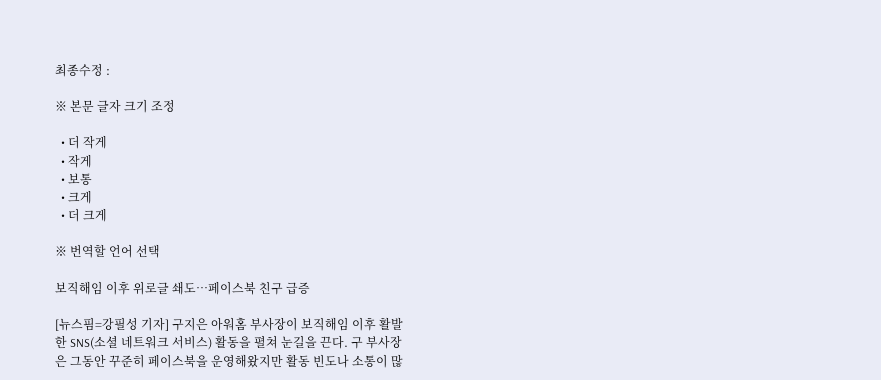최종수정 :

※ 본문 글자 크기 조정

  • 더 작게
  • 작게
  • 보통
  • 크게
  • 더 크게

※ 번역할 언어 선택

보직해임 이후 위로글 쇄도…페이스북 친구 급증

[뉴스핌=강필성 기자] 구지은 아워홈 부사장이 보직해임 이후 활발한 SNS(소셜 네트워크 서비스) 활동을 펼쳐 눈길을 끈다. 구 부사장은 그동안 꾸준히 페이스북을 운영해왔지만 활동 빈도나 소통이 많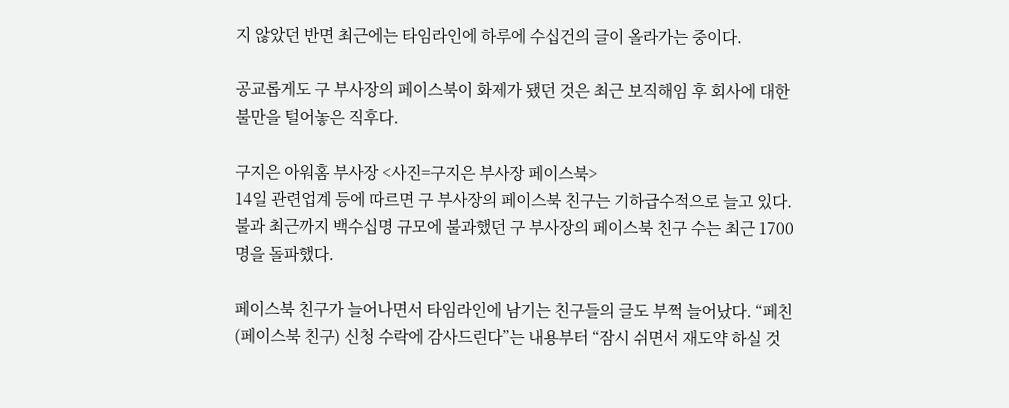지 않았던 반면 최근에는 타임라인에 하루에 수십건의 글이 올라가는 중이다.

공교롭게도 구 부사장의 페이스북이 화제가 됐던 것은 최근 보직해임 후 회사에 대한 불만을 털어놓은 직후다.

구지은 아워홈 부사장 <사진=구지은 부사장 페이스북>
14일 관련업계 등에 따르면 구 부사장의 페이스북 친구는 기하급수적으로 늘고 있다. 불과 최근까지 백수십명 규모에 불과했던 구 부사장의 페이스북 친구 수는 최근 1700명을 돌파했다.

페이스북 친구가 늘어나면서 타임라인에 남기는 친구들의 글도 부쩍 늘어났다. “페친(페이스북 친구) 신청 수락에 감사드린다”는 내용부터 “잠시 쉬면서 재도약 하실 것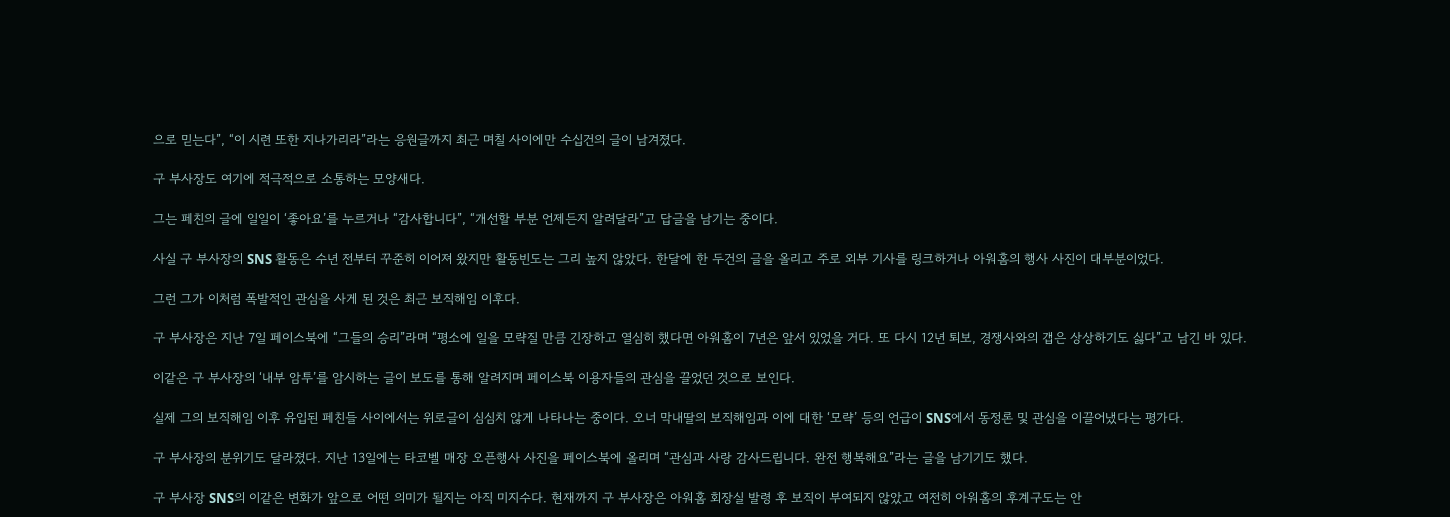으로 믿는다”, “이 시련 또한 지나가리라”라는 응원글까지 최근 며칠 사이에만 수십건의 글이 남겨졌다.

구 부사장도 여기에 적극적으로 소통하는 모양새다.

그는 페친의 글에 일일이 ‘좋아요’를 누르거나 “감사합니다”, “개선할 부분 언제든지 알려달라”고 답글을 남기는 중이다.

사실 구 부사장의 SNS 활동은 수년 전부터 꾸준히 이어져 왔지만 활동빈도는 그리 높지 않았다. 한달에 한 두건의 글을 올리고 주로 외부 기사를 링크하거나 아워홈의 행사 사진이 대부분이었다.

그런 그가 이처럼 폭발적인 관심을 사게 된 것은 최근 보직해임 이후다.

구 부사장은 지난 7일 페이스북에 “그들의 승리”라며 “평소에 일을 모략질 만큼 긴장하고 열심히 했다면 아워홈이 7년은 앞서 있었을 거다. 또 다시 12년 퇴보, 경쟁사와의 갭은 상상하기도 싫다”고 남긴 바 있다.

이같은 구 부사장의 ‘내부 암투’를 암시하는 글이 보도를 통해 알려지며 페이스북 이용자들의 관심을 끌었던 것으로 보인다.

실제 그의 보직해임 이후 유입된 페친들 사이에서는 위로글이 심심치 않게 나타나는 중이다. 오너 막내딸의 보직해임과 이에 대한 ‘모략’ 등의 언급이 SNS에서 동정론 및 관심을 이끌어냈다는 평가다.

구 부사장의 분위기도 달라졌다. 지난 13일에는 타코벨 매장 오픈행사 사진을 페이스북에 올리며 “관심과 사랑 감사드립니다. 완전 행복해요”라는 글을 남기기도 했다.

구 부사장 SNS의 이같은 변화가 앞으로 어떤 의미가 될지는 아직 미지수다. 현재까지 구 부사장은 아워홈 회장실 발령 후 보직이 부여되지 않았고 여전히 아워홈의 후계구도는 안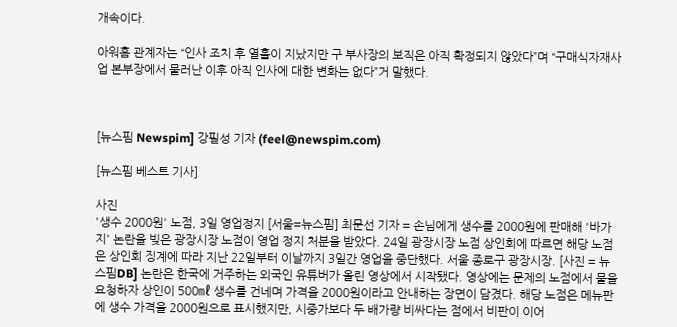개속이다.

아워홈 관계자는 “인사 조치 후 열흘이 지났지만 구 부사장의 보직은 아직 확정되지 않았다”며 “구매식자재사업 본부장에서 물러난 이후 아직 인사에 대한 변화는 없다”거 말했다.



[뉴스핌 Newspim] 강필성 기자 (feel@newspim.com)

[뉴스핌 베스트 기사]

사진
'생수 2000원' 노점, 3일 영업정지 [서울=뉴스핌] 최문선 기자 = 손님에게 생수를 2000원에 판매해 '바가지' 논란을 빚은 광장시장 노점이 영업 정지 처분을 받았다. 24일 광장시장 노점 상인회에 따르면 해당 노점은 상인회 징계에 따라 지난 22일부터 이날까지 3일간 영업을 중단했다. 서울 종로구 광장시장. [사진 = 뉴스핌DB] 논란은 한국에 거주하는 외국인 유튜버가 올린 영상에서 시작됐다. 영상에는 문제의 노점에서 물을 요청하자 상인이 500㎖ 생수를 건네며 가격을 2000원이라고 안내하는 장면이 담겼다. 해당 노점은 메뉴판에 생수 가격을 2000원으로 표시했지만, 시중가보다 두 배가량 비싸다는 점에서 비판이 이어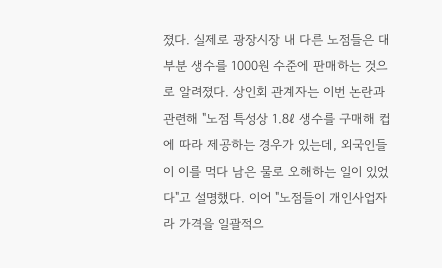졌다. 실제로 광장시장 내 다른 노점들은 대부분 생수를 1000원 수준에 판매하는 것으로 알려졌다. 상인회 관계자는 이번 논란과 관련해 "노점 특성상 1.8ℓ 생수를 구매해 컵에 따라 제공하는 경우가 있는데, 외국인들이 이를 먹다 남은 물로 오해하는 일이 있었다"고 설명했다. 이어 "노점들이 개인사업자라 가격을 일괄적으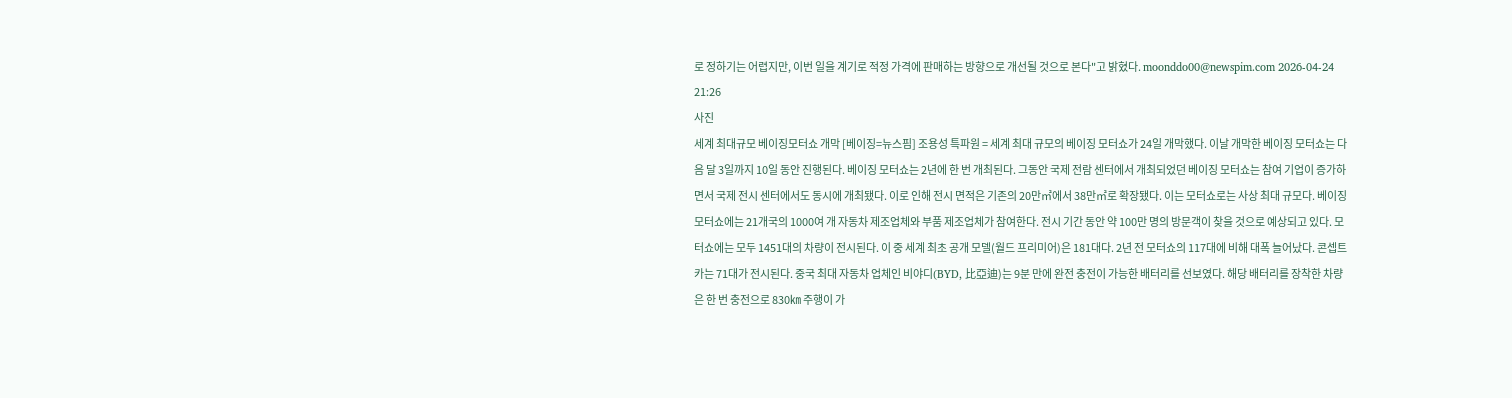로 정하기는 어렵지만, 이번 일을 계기로 적정 가격에 판매하는 방향으로 개선될 것으로 본다"고 밝혔다. moonddo00@newspim.com 2026-04-24 21:26
사진
세계 최대규모 베이징모터쇼 개막 [베이징=뉴스핌] 조용성 특파원 = 세계 최대 규모의 베이징 모터쇼가 24일 개막했다. 이날 개막한 베이징 모터쇼는 다음 달 3일까지 10일 동안 진행된다. 베이징 모터쇼는 2년에 한 번 개최된다. 그동안 국제 전람 센터에서 개최되었던 베이징 모터쇼는 참여 기업이 증가하면서 국제 전시 센터에서도 동시에 개최됐다. 이로 인해 전시 면적은 기존의 20만㎡에서 38만㎡로 확장됐다. 이는 모터쇼로는 사상 최대 규모다. 베이징 모터쇼에는 21개국의 1000여 개 자동차 제조업체와 부품 제조업체가 참여한다. 전시 기간 동안 약 100만 명의 방문객이 찾을 것으로 예상되고 있다. 모터쇼에는 모두 1451대의 차량이 전시된다. 이 중 세계 최초 공개 모델(월드 프리미어)은 181대다. 2년 전 모터쇼의 117대에 비해 대폭 늘어났다. 콘셉트카는 71대가 전시된다. 중국 최대 자동차 업체인 비야디(BYD, 比亞迪)는 9분 만에 완전 충전이 가능한 배터리를 선보였다. 해당 배터리를 장착한 차량은 한 번 충전으로 830㎞ 주행이 가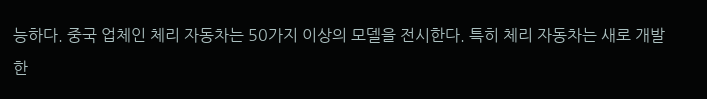능하다. 중국 업체인 체리 자동차는 50가지 이상의 모델을 전시한다. 특히 체리 자동차는 새로 개발한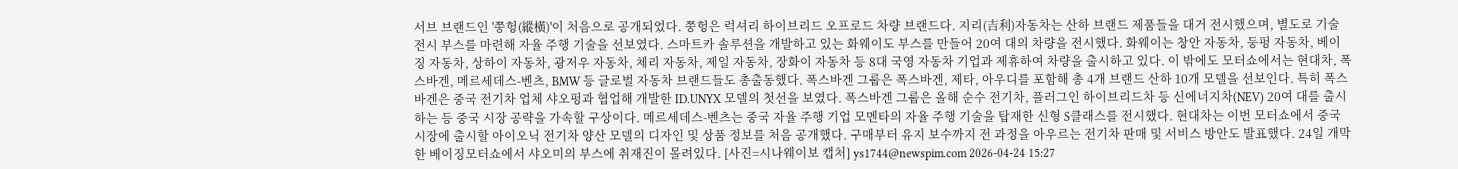서브 브랜드인 '쭝헝(縱橫)'이 처음으로 공개되었다. 쭝헝은 럭셔리 하이브리드 오프로드 차량 브랜드다. 지리(吉利)자동차는 산하 브랜드 제품들을 대거 전시했으며, 별도로 기술 전시 부스를 마련해 자율 주행 기술을 선보였다. 스마트카 솔루션을 개발하고 있는 화웨이도 부스를 만들어 20여 대의 차량을 전시했다. 화웨이는 창안 자동차, 둥펑 자동차, 베이징 자동차, 상하이 자동차, 광저우 자동차, 체리 자동차, 제일 자동차, 장화이 자동차 등 8대 국영 자동차 기업과 제휴하여 차량을 출시하고 있다. 이 밖에도 모터쇼에서는 현대차, 폭스바겐, 메르세데스-벤츠, BMW 등 글로벌 자동차 브랜드들도 총출동했다. 폭스바겐 그룹은 폭스바겐, 제타, 아우디를 포함해 총 4개 브랜드 산하 10개 모델을 선보인다. 특히 폭스바겐은 중국 전기차 업체 샤오펑과 협업해 개발한 ID.UNYX 모델의 첫선을 보였다. 폭스바겐 그룹은 올해 순수 전기차, 플러그인 하이브리드차 등 신에너지차(NEV) 20여 대를 출시하는 등 중국 시장 공략을 가속할 구상이다. 메르세데스-벤츠는 중국 자율 주행 기업 모멘타의 자율 주행 기술을 탑재한 신형 S클래스를 전시했다. 현대차는 이번 모터쇼에서 중국 시장에 출시할 아이오닉 전기차 양산 모델의 디자인 및 상품 정보를 처음 공개했다. 구매부터 유지 보수까지 전 과정을 아우르는 전기차 판매 및 서비스 방안도 발표했다. 24일 개막한 베이징모터쇼에서 샤오미의 부스에 취재진이 몰려있다. [사진=시나웨이보 캡처] ys1744@newspim.com 2026-04-24 15:27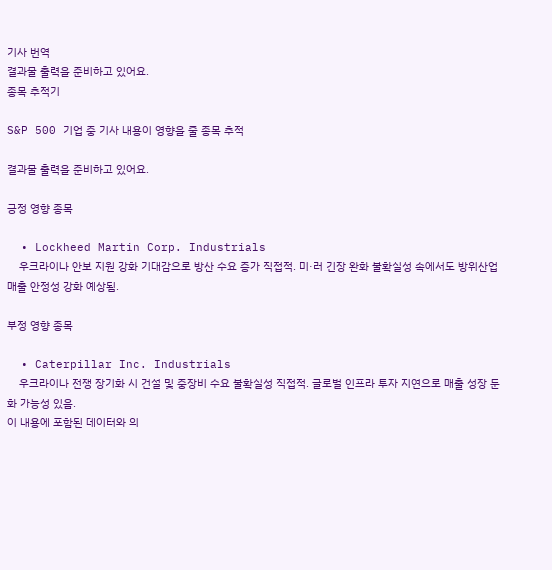기사 번역
결과물 출력을 준비하고 있어요.
종목 추적기

S&P 500 기업 중 기사 내용이 영향을 줄 종목 추적

결과물 출력을 준비하고 있어요.

긍정 영향 종목

  • Lockheed Martin Corp. Industrials
    우크라이나 안보 지원 강화 기대감으로 방산 수요 증가 직접적. 미·러 긴장 완화 불확실성 속에서도 방위산업 매출 안정성 강화 예상됨.

부정 영향 종목

  • Caterpillar Inc. Industrials
    우크라이나 전쟁 장기화 시 건설 및 중장비 수요 불확실성 직접적. 글로벌 인프라 투자 지연으로 매출 성장 둔화 가능성 있음.
이 내용에 포함된 데이터와 의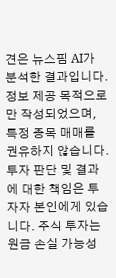견은 뉴스핌 AI가 분석한 결과입니다. 정보 제공 목적으로만 작성되었으며, 특정 종목 매매를 권유하지 않습니다. 투자 판단 및 결과에 대한 책임은 투자자 본인에게 있습니다. 주식 투자는 원금 손실 가능성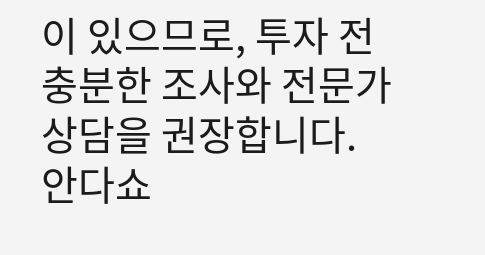이 있으므로, 투자 전 충분한 조사와 전문가 상담을 권장합니다.
안다쇼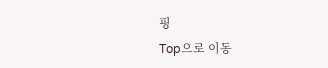핑
Top으로 이동